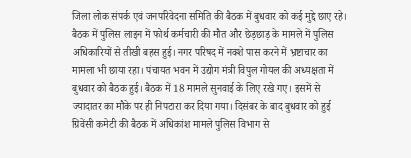जिला लोक संपर्क एवं जनपरिवेदना समिति की बैठक में बुधवार को कई मुद्दे छाए रहे। बैठक में पुलिस लाइन में फोर्थ कर्मचारी की मौत और छेड़छाड़ के मामले में पुलिस अधिकारियों से तीखी बहस हुई। नगर परिषद में नक्शे पास करने में भ्रष्टाचार का मामला भी छाया रहा। पंचायत भवन में उद्योग मंत्री विपुल गोयल की अध्यक्षता में बुधवार को बैठक हुई। बैठक में 18 मामले सुनवाई के लिए रखे गए। इसमें से ज्यादातर का मौके पर ही निपटारा कर दिया गया। दिसंबर के बाद बुधवार को हुई ग्रिवेंसी कमेटी की बैठक में अधिकांश मामले पुलिस विभाग से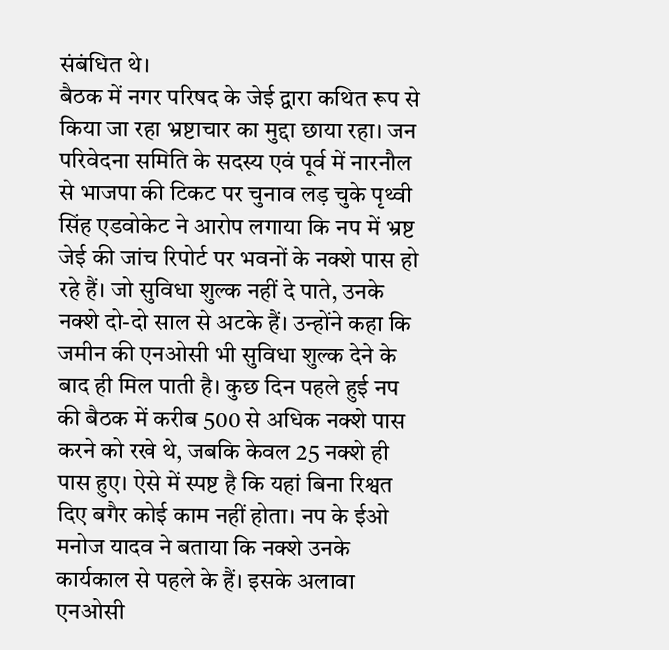संबंधित थे।
बैठक में नगर परिषद के जेई द्वारा कथित रूप से किया जा रहा भ्रष्टाचार का मुद्दा छाया रहा। जन परिवेदना समिति के सदस्य एवं पूर्व में नारनौल से भाजपा की टिकट पर चुनाव लड़ चुके पृथ्वी सिंह एडवोकेट ने आरोप लगाया कि नप में भ्रष्ट जेई की जांच रिपोर्ट पर भवनों के नक्शे पास हो रहे हैं। जो सुविधा शुल्क नहीं दे पाते, उनके नक्शे दो-दो साल से अटके हैं। उन्होंने कहा कि जमीन की एनओसी भी सुविधा शुल्क देने के बाद ही मिल पाती है। कुछ दिन पहले हुई नप की बैठक में करीब 500 से अधिक नक्शे पास करने को रखे थे, जबकि केवल 25 नक्शे ही पास हुए। ऐसे में स्पष्ट है कि यहां बिना रिश्वत दिए बगैर कोई काम नहीं होता। नप के ईओ मनोज यादव ने बताया कि नक्शे उनके कार्यकाल से पहले के हैं। इसके अलावा एनओसी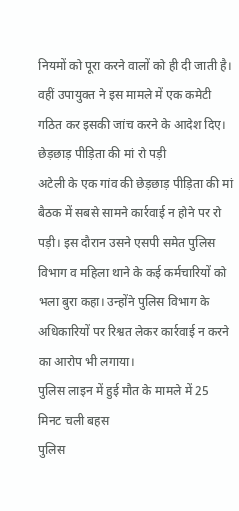नियमों को पूरा करने वालों को ही दी जाती है। वहीं उपायुक्त ने इस मामले में एक कमेटी गठित कर इसकी जांच करने के आदेश दिए।
छेड़छाड़ पीड़िता की मां रो पड़ी
अटेली के एक गांव की छेड़छाड़ पीड़िता की मां बैठक में सबसे सामने कार्रवाई न होने पर रो पड़ी। इस दौरान उसने एसपी समेत पुलिस विभाग व महिला थाने के कई कर्मचारियों को भला बुरा कहा। उन्होंने पुलिस विभाग के अधिकारियों पर रिश्वत लेकर कार्रवाई न करने का आरोप भी लगाया।
पुलिस लाइन में हुई मौत के मामले में 25 मिनट चली बहस
पुलिस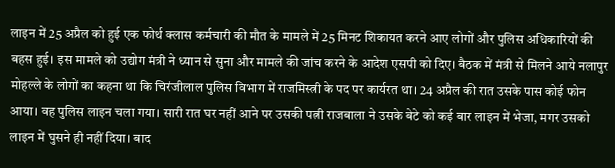लाइन में 25 अप्रैल को हुई एक फोर्थ क्लास कर्मचारी की मौत के मामले में 25 मिनट शिकायत करने आए लोगों और पुलिस अधिकारियों की बहस हुई। इस मामले को उद्योग मंत्री ने ध्यान से सुना और मामले की जांच करने के आदेश एसपी को दिए। बैठक में मंत्री से मिलने आये नलापुर मोहल्ले के लोगों का कहना था कि चिरंजीलाल पुलिस विभाग में राजमिस्त्री के पद पर कार्यरत था। 24 अप्रैल की रात उसके पास कोई फोन आया। वह पुलिस लाइन चला गया। सारी रात घर नहीं आने पर उसकी पत्नी राजबाला ने उसके बेटे को कई बार लाइन में भेजा, मगर उसको लाइन में घुसने ही नहीं दिया। बाद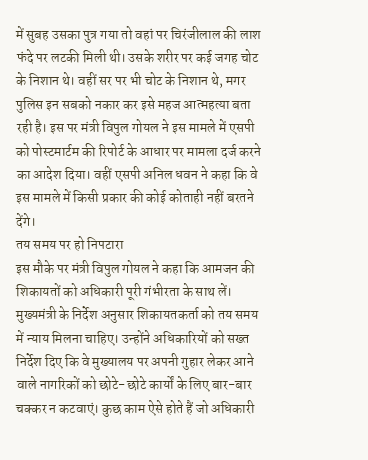में सुबह उसका पुत्र गया तो वहां पर चिरंजीलाल की लाश फंदे पर लटकी मिली थी। उसके शरीर पर कई जगह चोट के निशान थे। वहीं सर पर भी चोट के निशान थे, मगर पुलिस इन सबको नकार कर इसे महज आत्महत्या बता रही है। इस पर मंत्री विपुल गोयल ने इस मामले में एसपी को पोस्टमार्टम की रिपोर्ट के आधार पर मामला दर्ज करने का आदेश दिया। वहीं एसपी अनिल धवन ने कहा कि वे इस मामले में किसी प्रकार की कोई कोताही नहीं बरतने देंगे।
तय समय पर हो निपटारा
इस मौके पर मंत्री विपुल गोयल ने कहा कि आमजन की शिकायतों को अधिकारी पूरी गंभीरता के साथ लें। मुख्यमंत्री के निर्देश अनुसार शिकायतकर्ता को तय समय में न्याय मिलना चाहिए। उन्होंने अधिकारियों को सख्त निर्देश दिए कि वे मुख्यालय पर अपनी गुहार लेकर आने वाले नागरिकों को छोटे-छोटे कार्यों के लिए बार-बार चक्कर न कटवाएं। कुछ काम ऐसे होते हैं जो अधिकारी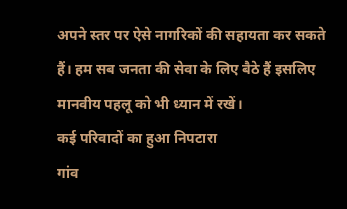अपने स्तर पर ऐसे नागरिकों की सहायता कर सकते हैं। हम सब जनता की सेवा के लिए बैठे हैं इसलिए मानवीय पहलू को भी ध्यान में रखें।
कई परिवादों का हुआ निपटारा
गांव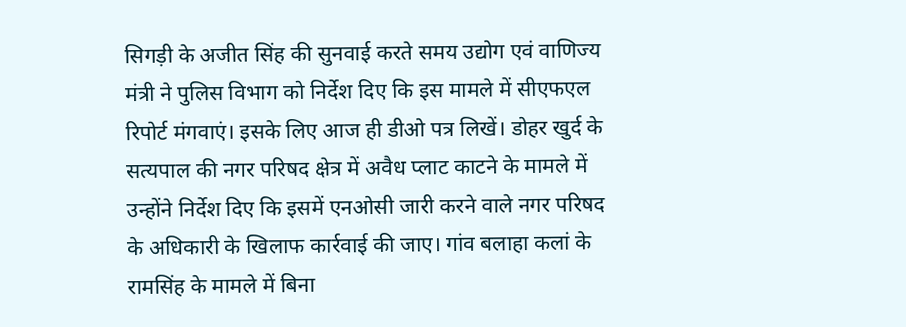सिगड़ी के अजीत सिंह की सुनवाई करते समय उद्योग एवं वाणिज्य मंत्री ने पुलिस विभाग को निर्देश दिए कि इस मामले में सीएफएल रिपोर्ट मंगवाएं। इसके लिए आज ही डीओ पत्र लिखें। डोहर खुर्द के सत्यपाल की नगर परिषद क्षेत्र में अवैध प्लाट काटने के मामले में उन्होंने निर्देश दिए कि इसमें एनओसी जारी करने वाले नगर परिषद के अधिकारी के खिलाफ कार्रवाई की जाए। गांव बलाहा कलां के रामसिंह के मामले में बिना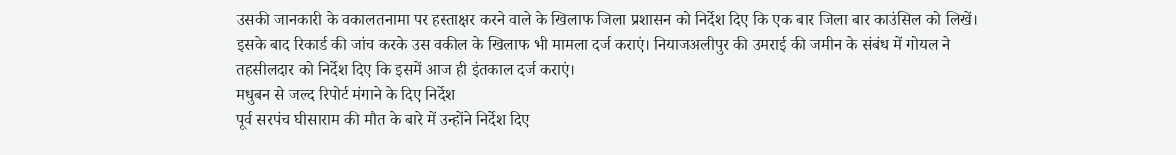उसकी जानकारी के वकालतनामा पर हस्ताक्षर करने वाले के खिलाफ जिला प्रशासन को निर्देश दिए कि एक बार जिला बार काउंसिल को लिखें। इसके बाद रिकार्ड की जांच करके उस वकील के खिलाफ भी मामला दर्ज कराएं। नियाजअलीपुर की उमराई की जमीन के संबंध में गोयल ने तहसीलदार को निर्देश दिए कि इसमें आज ही इंतकाल दर्ज कराएं।
मधुबन से जल्द रिपोर्ट मंगाने के दिए निर्देश
पूर्व सरपंच घीसाराम की मौत के बारे में उन्होंने निर्देश दिए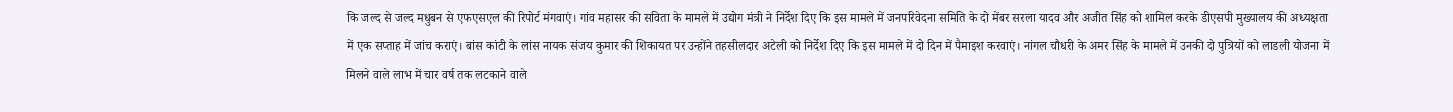कि जल्द से जल्द मधुबन से एफएसएल की रिपोर्ट मंगवाएं। गांव महासर की सविता के मामले में उद्योग मंत्री ने निर्देश दिए कि इस मामले में जनपरिवेदना समिति के दो मेंबर सरला यादव और अजीत सिंह को शामिल करके डीएसपी मुख्यालय की अध्यक्षता में एक सप्ताह में जांच कराएं। बांस कांटी के लांस नायक संजय कुमार की शिकायत पर उन्होंने तहसीलदार अटेली को निर्देश दिए कि इस मामले में दो दिन में पैमाइश करवाएं। नांगल चौधरी के अमर सिंह के मामले में उनकी दो पुत्रियों को लाडली योजना में मिलने वाले लाभ में चार वर्ष तक लटकाने वाले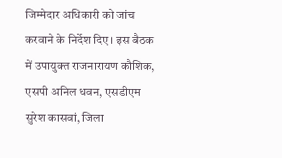जिम्मेदार अधिकारी को जांच करवाने के निर्देश दिए। इस बैठक में उपायुक्त राजनारायण कौशिक, एसपी अनिल धवन, एसडीएम सुरेश कासवां, जिला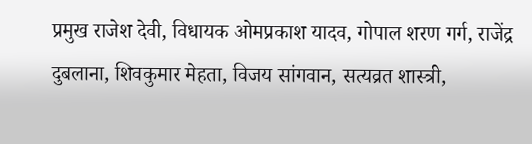प्रमुख राजेश देवी, विधायक ओमप्रकाश यादव, गोपाल शरण गर्ग, राजेंद्र दुबलाना, शिवकुमार मेहता, विजय सांगवान, सत्यव्रत शास्त्री,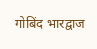गोबिंद भारद्वाज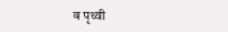व पृथ्वी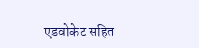एडवोकेट सहित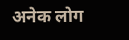अनेक लोग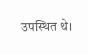उपस्थित थे।